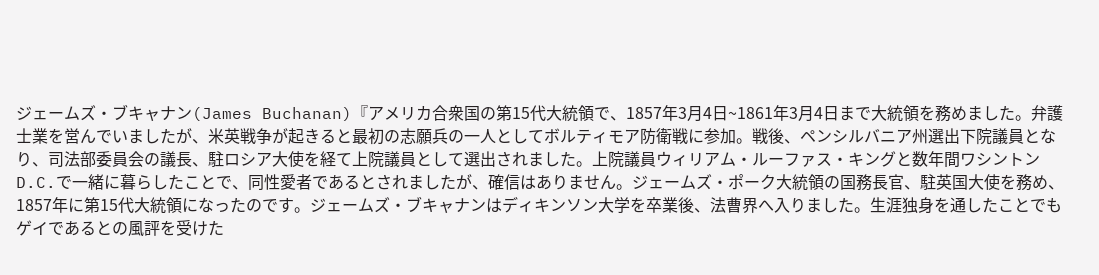ジェームズ・ブキャナン(James Buchanan)『アメリカ合衆国の第15代大統領で、1857年3月4日~1861年3月4日まで大統領を務めました。弁護士業を営んでいましたが、米英戦争が起きると最初の志願兵の一人としてボルティモア防衛戦に参加。戦後、ペンシルバニア州選出下院議員となり、司法部委員会の議長、駐ロシア大使を経て上院議員として選出されました。上院議員ウィリアム・ルーファス・キングと数年間ワシントンD.C.で一緒に暮らしたことで、同性愛者であるとされましたが、確信はありません。ジェームズ・ポーク大統領の国務長官、駐英国大使を務め、1857年に第15代大統領になったのです。ジェームズ・ブキャナンはディキンソン大学を卒業後、法曹界へ入りました。生涯独身を通したことでもゲイであるとの風評を受けた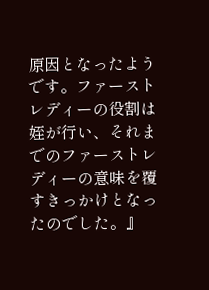原因となったようです。ファーストレディーの役割は姪が行い、それまでのファーストレディーの意味を覆すきっかけとなったのでした。』